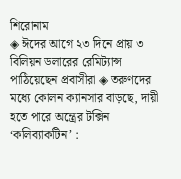শিরোনাম
◈ ঈদের আগে ২৩ দিনে প্রায় ৩ বিলিয়ন ডলারের রেমিট্যান্স পাঠিয়েছেন প্রবাসীরা ◈ তরুণদের মধ্যে কোলন ক্যানসার বাড়ছে, দায়ী হতে পারে অন্ত্রের টক্সিন ‘কলিব্যাকটিন’ :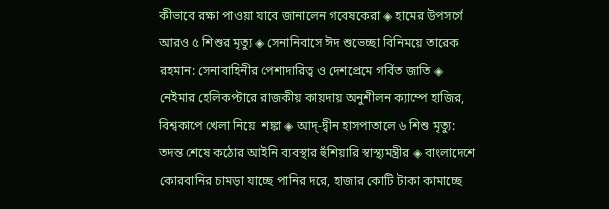কীভাবে রক্ষা পাওয়া যাবে জানালেন গবেষকেরা ◈ হামের উপসর্গে আরও ৫ শিশুর মৃত্যু ◈ সেনানিবাসে ঈদ শুভেচ্ছা বিনিময়ে তারেক রহমান: সেনাবাহিনীর পেশাদারিত্ব ও দেশপ্রেমে গর্বিত জাতি ◈ নেইমার হেলিকপ্টারে রাজকীয় কায়দায় অনুশীলন ক্যাম্পে হা‌জির, বিশ্বকা‌পে খেলা নি‌য়ে  শঙ্কা ◈ আদ্‌-দ্বীন হাসপাতালে ৬ শিশু মৃত্যু: তদন্ত শেষে কঠোর আইনি ব্যবস্থার হুঁশিয়ারি স্বাস্থ্যমন্ত্রীর ◈ বাংলাদেশে কোরবানির চামড়া যাচ্ছে পানির দরে, হাজার কোটি টাকা কামাচ্ছে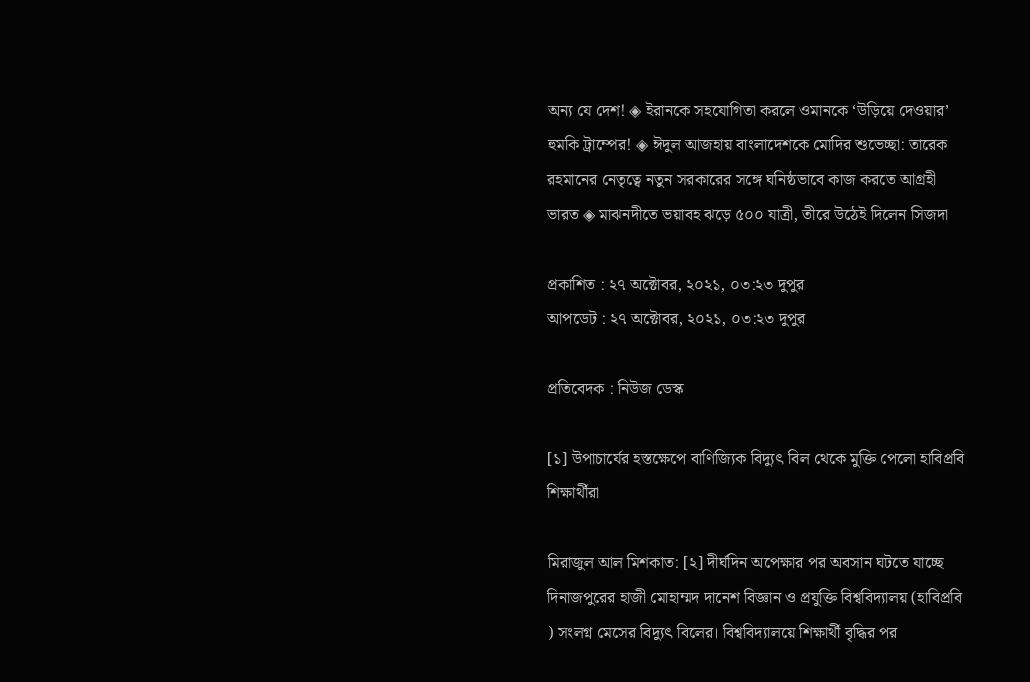অন্য যে দেশ! ◈ ইরানকে সহযোগিতা করলে ওমানকে ‘উড়িয়ে দেওয়ার’ হুমকি ট্রাম্পের! ◈ ঈদুল আজহায় বাংলাদেশকে মোদির শুভেচ্ছা: তারেক রহমানের নেতৃত্বে নতুন সরকারের সঙ্গে ঘনিষ্ঠভাবে কাজ করতে আগ্রহী ভারত ◈ মাঝনদীতে ভয়াবহ ঝড়ে ৫০০ যাত্রী, তীরে উঠেই দিলেন সিজদা

প্রকাশিত : ২৭ অক্টোবর, ২০২১, ০৩:২৩ দুপুর
আপডেট : ২৭ অক্টোবর, ২০২১, ০৩:২৩ দুপুর

প্রতিবেদক : নিউজ ডেস্ক

[১] উপাচার্যের হস্তক্ষেপে বাণিজ্যিক বিদ্যুৎ বিল থেকে মুক্তি পেলো হাবিপ্রবি শিক্ষার্থীরা

মিরাজুল আল মিশকাত: [২] দীর্ঘদিন অপেক্ষার পর অবসান ঘটতে যাচ্ছে দিনাজপুরের হাজী মোহাম্মদ দানেশ বিজ্ঞান ও প্রযুক্তি বিশ্ববিদ্যালয় (হাবিপ্রবি ) সংলগ্ন মেসের বিদ্যুৎ বিলের। বিশ্ববিদ্যালয়ে শিক্ষার্থী বৃদ্ধির পর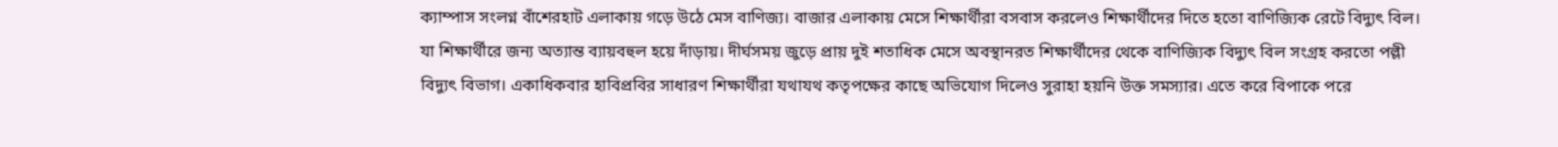ক্যাম্পাস সংলগ্ন বাঁশেরহাট এলাকায় গড়ে উঠে মেস বাণিজ্য। বাজার এলাকায় মেসে শিক্ষার্থীরা বসবাস করলেও শিক্ষার্থীদের দিতে হতো বাণিজ্যিক রেটে বিদ্যুৎ বিল। যা শিক্ষার্থীরে জন্য অত্যান্ত ব্যায়বহুল হয়ে দাঁড়ায়। দীর্ঘসময় জুড়ে প্রায় দুই শতাধিক মেসে অবস্থানরত শিক্ষার্থীদের থেকে বাণিজ্যিক বিদ্যুৎ বিল সংগ্রহ করতো পল্লী বিদ্যুৎ বিভাগ। একাধিকবার হাবিপ্রবির সাধারণ শিক্ষার্থীরা যথাযথ কতৃপক্ষের কাছে অভিযোগ দিলেও সুরাহা হয়নি উক্ত সমস্যার। এতে করে বিপাকে পরে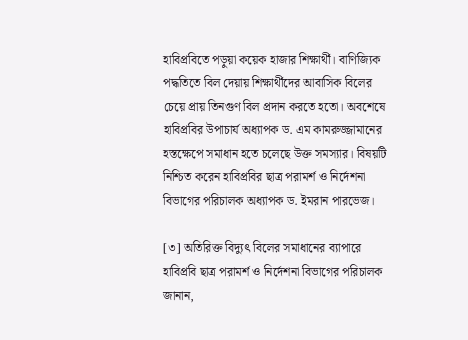হাবিপ্রবিতে পড়ুয়া কয়েক হাজার শিক্ষার্থী। বাণিজ্যিক পদ্ধতিতে বিল দেয়ায় শিক্ষার্থীদের আবাসিক বিলের চেয়ে প্রায় তিনগুণ বিল প্রদান করতে হতো। অবশেষে হাবিপ্রবির উপাচার্য অধ্যাপক ড. এম কামরুজ্জামানের হস্তক্ষেপে সমাধান হতে চলেছে উক্ত সমস্যার। বিষয়টি নিশ্চিত করেন হাবিপ্রবির ছাত্র পরামর্শ ও নির্দেশনা বিভাগের পরিচালক অধ্যাপক ড. ইমরান পারভেজ।

[৩] অতিরিক্ত বিদ্যুৎ বিলের সমাধানের ব্যাপারে হাবিপ্রবি ছাত্র পরামর্শ ও নির্দেশনা বিভাগের পরিচালক জানান,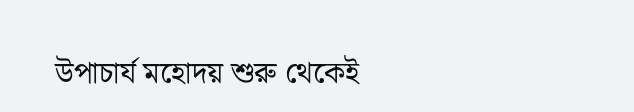উপাচার্য মহোদয় শুরু থেকেই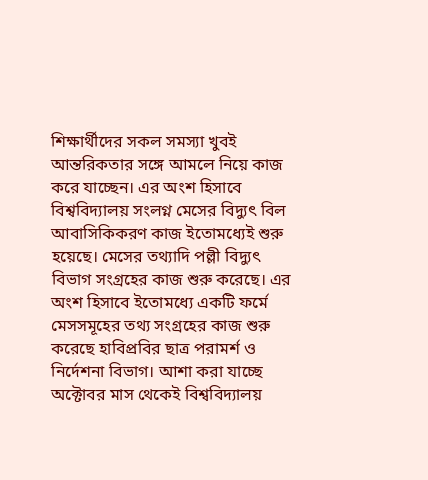শিক্ষার্থীদের সকল সমস্যা খুবই আন্তরিকতার সঙ্গে আমলে নিয়ে কাজ করে যাচ্ছেন। এর অংশ হিসাবে বিশ্ববিদ্যালয় সংলগ্ন মেসের বিদ্যুৎ বিল আবাসিকিকরণ কাজ ইতোমধ্যেই শুরু হয়েছে। মেসের তথ্যাদি পল্লী বিদ্যুৎ বিভাগ সংগ্রহের কাজ শুরু করেছে। এর অংশ হিসাবে ইতোমধ্যে একটি ফর্মে মেসসমূহের তথ্য সংগ্রহের কাজ শুরু করেছে হাবিপ্রবির ছাত্র পরামর্শ ও নির্দেশনা বিভাগ। আশা করা যাচ্ছে অক্টোবর মাস থেকেই বিশ্ববিদ্যালয়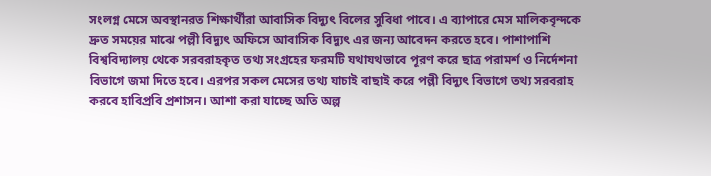সংলগ্ন মেসে অবস্থানরত শিক্ষার্থীরা আবাসিক বিদ্যুৎ বিলের সুবিধা পাবে। এ ব্যাপারে মেস মালিকবৃন্দকে দ্রুত সময়ের মাঝে পল্লী বিদ্যুৎ অফিসে আবাসিক বিদ্যুৎ এর জন্য আবেদন করতে হবে। পাশাপাশি বিশ্ববিদ্যালয় থেকে সরবরাহকৃত তথ্য সংগ্রহের ফরমটি যথাযথভাবে পূরণ করে ছাত্র পরামর্শ ও নির্দেশনা বিভাগে জমা দিতে হবে। এরপর সকল মেসের তথ্য যাচাই বাছাই করে পল্লী বিদ্যুৎ বিভাগে তথ্য সরবরাহ করবে হাবিপ্রবি প্রশাসন। আশা করা যাচ্ছে অতি অল্প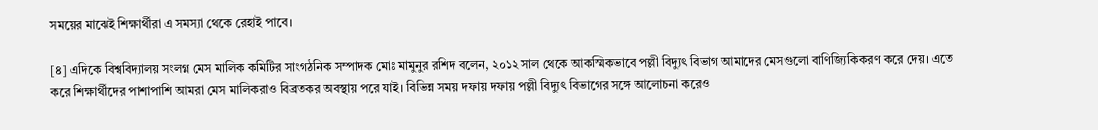সময়ের মাঝেই শিক্ষার্থীরা এ সমস্যা থেকে রেহাই পাবে।

[৪] এদিকে বিশ্ববিদ্যালয় সংলগ্ন মেস মালিক কমিটির সাংগঠনিক সম্পাদক মোঃ মামুনুর রশিদ বলেন, ২০১২ সাল থেকে আকস্মিকভাবে পল্লী বিদ্যুৎ বিভাগ আমাদের মেসগুলো বাণিজ্যিকিকরণ করে দেয়। এতে করে শিক্ষার্থীদের পাশাপাশি আমরা মেস মালিকরাও বিব্রতকর অবস্থায় পরে যাই। বিভিন্ন সময় দফায় দফায় পল্লী বিদ্যুৎ বিভাগের সঙ্গে আলোচনা করেও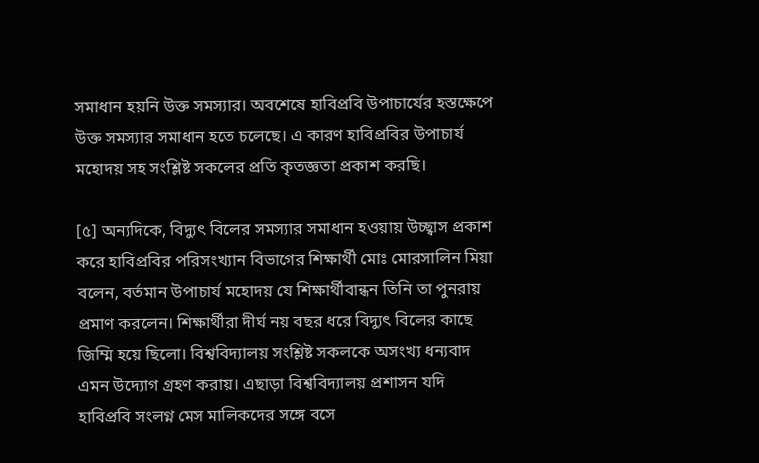সমাধান হয়নি উক্ত সমস্যার। অবশেষে হাবিপ্রবি উপাচার্যের হস্তক্ষেপে উক্ত সমস্যার সমাধান হতে চলেছে। এ কারণ হাবিপ্রবির উপাচার্য মহোদয় সহ সংশ্লিষ্ট সকলের প্রতি কৃতজ্ঞতা প্রকাশ করছি।

[৫] অন্যদিকে, বিদ্যুৎ বিলের সমস্যার সমাধান হওয়ায় উচ্ছ্বাস প্রকাশ করে হাবিপ্রবির পরিসংখ্যান বিভাগের শিক্ষার্থী মোঃ মোরসালিন মিয়া বলেন, বর্তমান উপাচার্য মহোদয় যে শিক্ষার্থীবান্ধন তিনি তা পুনরায় প্রমাণ করলেন। শিক্ষার্থীরা দীর্ঘ নয় বছর ধরে বিদ্যুৎ বিলের কাছে জিম্মি হয়ে ছিলো। বিশ্ববিদ্যালয় সংশ্লিষ্ট সকলকে অসংখ্য ধন্যবাদ এমন উদ্যোগ গ্রহণ করায়। এছাড়া বিশ্ববিদ্যালয় প্রশাসন যদি হাবিপ্রবি সংলগ্ন মেস মালিকদের সঙ্গে বসে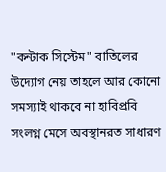"কন্টাক সিস্টেম" বাতিলের উদ্যোগ নেয় তাহলে আর কোনো সমস্যাই থাকবে না হাবিপ্রবি সংলগ্ন মেসে অবস্থানরত সাধারণ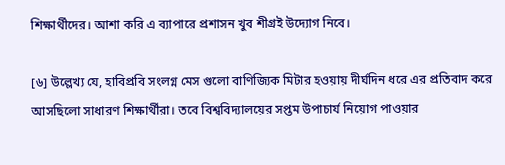শিক্ষার্থীদের। আশা করি এ ব্যাপারে প্রশাসন খুব শীগ্রই উদ্যোগ নিবে।

[৬] উল্লেখ্য যে, হাবিপ্রবি সংলগ্ন মেস গুলো বাণিজ্যিক মিটার হওয়ায় দীর্ঘদিন ধরে এর প্রতিবাদ করে আসছিলো সাধারণ শিক্ষার্থীরা। তবে বিশ্ববিদ্যালয়ের সপ্তম উপাচার্য নিয়োগ পাওয়ার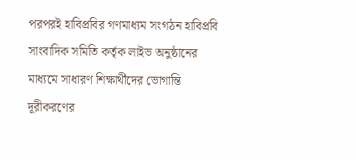পরপরই হাবিপ্রবির গণমাধ্যম সংগঠন হাবিপ্রবি সাংবাদিক সমিতি কর্তৃক লাইভ অনুষ্ঠানের মাধ্যমে সাধারণ শিক্ষার্থীদের ভোগান্তি দূরীকরণের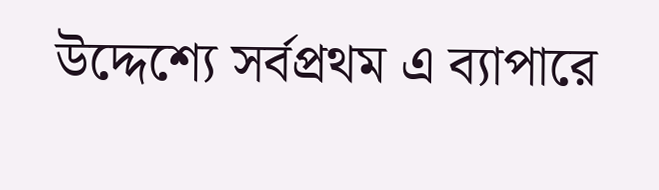উদ্দেশ্যে সর্বপ্রথম এ ব্যাপারে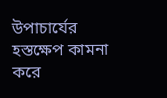উপাচার্যের হস্তক্ষেপ কামনা করে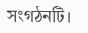সংগঠনটি।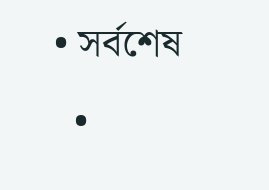• সর্বশেষ
  •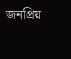জনপ্রিয়